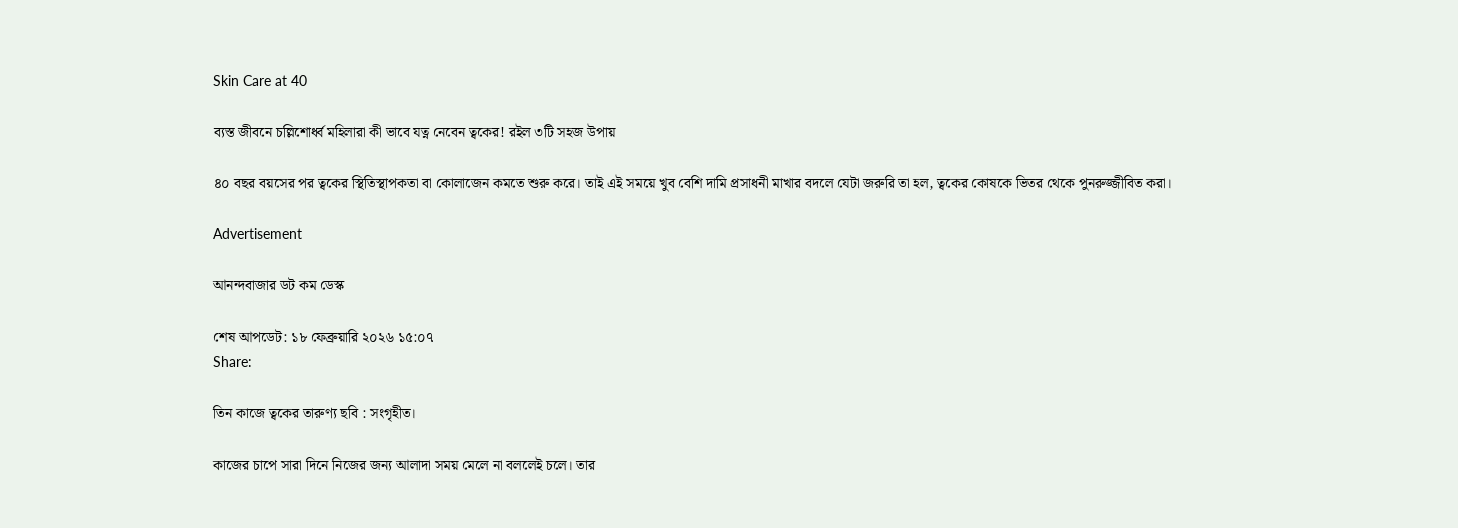Skin Care at 40

ব্যস্ত জীবনে চল্লিশোর্ধ্ব মহিলারা কী ভাবে যত্ন নেবেন ত্বকের! রইল ৩টি সহজ উপায়

৪০ বছর বয়সের পর ত্বকের স্থিতিস্থাপকতা বা কোলাজেন কমতে শুরু করে। তাই এই সময়ে খুব বেশি দামি প্রসাধনী মাখার বদলে যেটা জরুরি তা হল, ত্বকের কোষকে ভিতর থেকে পুনরুজ্জীবিত করা।

Advertisement

আনন্দবাজার ডট কম ডেস্ক

শেষ আপডেট: ১৮ ফেব্রুয়ারি ২০২৬ ১৫:০৭
Share:

তিন কাজে ত্বকের তারুণ্য ছবি : সংগৃহীত।

কাজের চাপে সারা দিনে নিজের জন্য আলাদা সময় মেলে না বললেই চলে। তার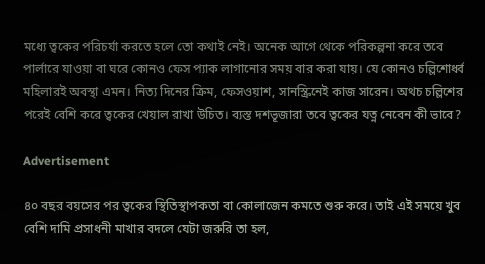মধ্যে ত্বকের পরিচর্যা করতে হলে তো কথাই নেই। অনেক আগে থেকে পরিকল্পনা করে তবে পার্লারে যাওয়া বা ঘরে কোনও ফেস প্যাক লাগানোর সময় বার করা যায়। যে কোনও চল্লিশোর্ধ্ব মহিলারই অবস্থা এমন। নিত্য দিনের ক্রিম, ফেসওয়াশ, সানস্ক্রিনেই কাজ সারেন। অথচ চল্লিশের পরেই বেশি করে ত্বকের খেয়াল রাখা উচিত। ব্যস্ত দশভূজারা তবে ত্বকের যত্ন নেবেন কী ভাবে?

Advertisement

৪০ বছর বয়সের পর ত্বকের স্থিতিস্থাপকতা বা কোলাজেন কমতে শুরু করে। তাই এই সময়ে খুব বেশি দামি প্রসাধনী মাখার বদলে যেটা জরুরি তা হল,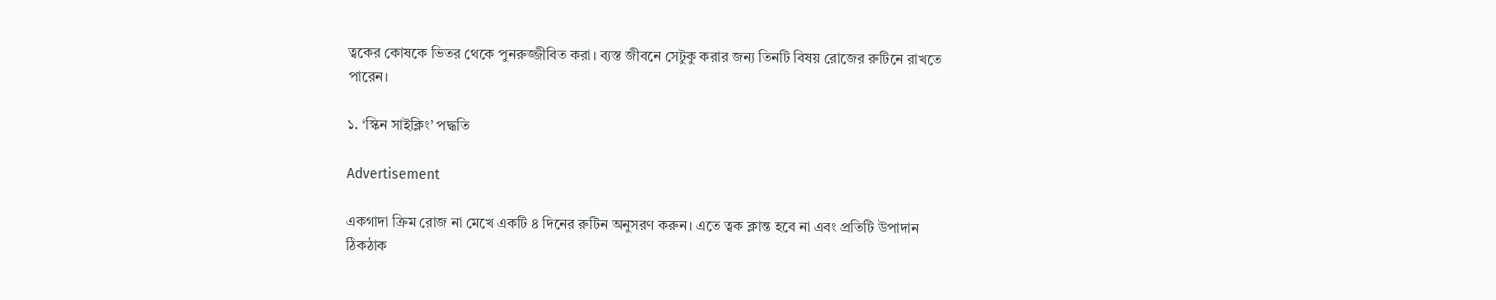ত্বকের কোষকে ভিতর থেকে পুনরুজ্জীবিত করা। ব্যস্ত জীবনে সেটুকু করার জন্য তিনটি বিষয় রোজের রুটিনে রাখতে পারেন।

১. ‘স্কিন সাইক্লিং’ পদ্ধতি

Advertisement

একগাদা ক্রিম রোজ না মেখে একটি ৪ দিনের রুটিন অনুসরণ করুন। এতে ত্বক ক্লান্ত হবে না এবং প্রতিটি উপাদান ঠিকঠাক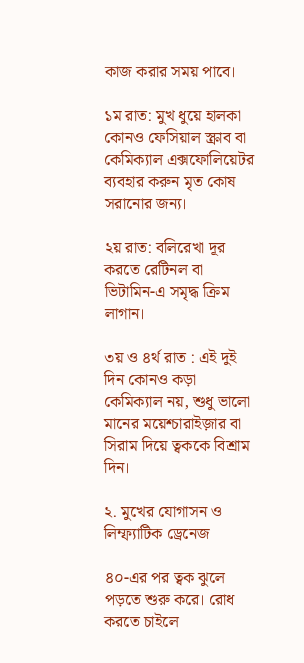কাজ করার সময় পাবে।

১ম রাত: মুখ ধুয়ে হালকা কোনও ফেসিয়াল স্ক্রাব বা কেমিক্যাল এক্সফোলিয়েটর ব্যবহার করুন মৃত কোষ সরানোর জন্য।

২য় রাত: বলিরেখা দূর করতে রেটিনল বা ভিটামিন-এ সমৃদ্ধ ক্রিম লাগান।

৩য় ও ৪র্থ রাত : এই দুই দিন কোনও কড়া কেমিক্যাল নয়, শুধু ভালো মানের ময়েশ্চারাইজ়ার বা সিরাম দিয়ে ত্বককে বিশ্রাম দিন।

২. মুখের যোগাসন ও লিম্ফ্যাটিক ড্রেনেজ

৪০-এর পর ত্বক ঝুলে পড়তে শুরু করে। রোধ করতে চাইলে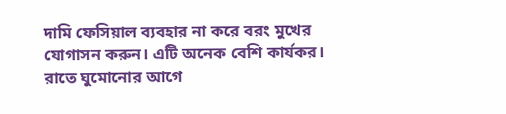দামি ফেসিয়াল ব্যবহার না করে বরং মুখের যোগাসন করুন। এটি অনেক বেশি কার্যকর। রাতে ঘুমোনোর আগে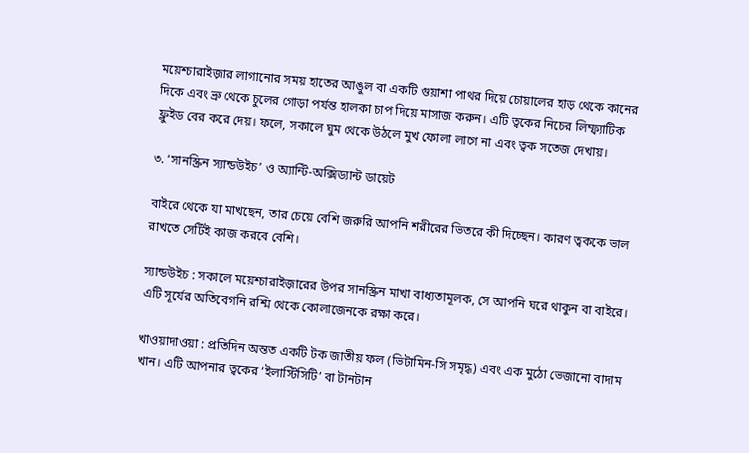ময়েশ্চারাইজ়ার লাগানোর সময় হাতের আঙুল বা একটি গুয়াশা পাথর দিয়ে চোয়ালের হাড় থেকে কানের দিকে এবং ভ্রু থেকে চুলের গোড়া পর্যন্ত হালকা চাপ দিয়ে মাসাজ করুন। এটি ত্বকের নিচের লিম্ফ্যাটিক ফ্লুইড বের করে দেয়। ফলে, সকালে ঘুম থেকে উঠলে মুখ ফোলা লাগে না এবং ত্বক সতেজ দেখায়।

৩. ‘সানস্ক্রিন স্যান্ডউইচ’ ও অ্যান্টি-অক্সিড্যান্ট ডায়েট

বাইরে থেকে যা মাখছেন, তার চেয়ে বেশি জরুরি আপনি শরীরের ভিতরে কী দিচ্ছেন। কারণ ত্বককে ভাল রাখতে সেটিই কাজ করবে বেশি।

স্যান্ডউইচ : সকালে ময়েশ্চারাইজ়ারের উপর সানস্ক্রিন মাখা বাধ্যতামূলক, সে আপনি ঘরে থাকুন বা বাইরে। এটি সূর্যের অতিবেগনি রশ্মি থেকে কোলাজেনকে রক্ষা করে।

খাওয়াদাওয়া : প্রতিদিন অন্তত একটি টক জাতীয় ফল (ভিটামিন-সি সমৃদ্ধ) এবং এক মুঠো ভেজানো বাদাম খান। এটি আপনার ত্বকের ‘ইলাস্টিসিটি’ বা টানটান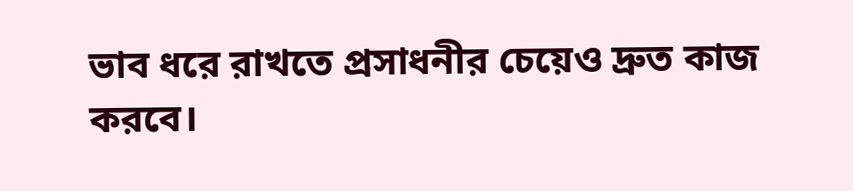ভাব ধরে রাখতে প্রসাধনীর চেয়েও দ্রুত কাজ করবে।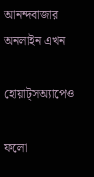আনন্দবাজার অনলাইন এখন

হোয়াট্‌সঅ্যাপেও

ফলো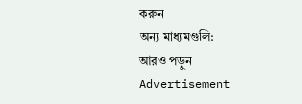করুন
অন্য মাধ্যমগুলি:
আরও পড়ুন
Advertisement